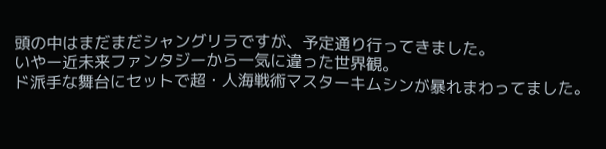頭の中はまだまだシャングリラですが、予定通り行ってきました。
いやー近未来ファンタジーから一気に違った世界観。
ド派手な舞台にセットで超・人海戦術マスターキムシンが暴れまわってました。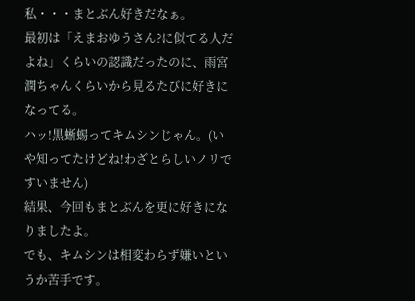私・・・まとぶん好きだなぁ。
最初は「えまおゆうさん?に似てる人だよね」くらいの認識だったのに、雨宮潤ちゃんくらいから見るたびに好きになってる。
ハッ!黒蜥蜴ってキムシンじゃん。(いや知ってたけどね!わざとらしいノリですいません)
結果、今回もまとぶんを更に好きになりましたよ。
でも、キムシンは相変わらず嫌いというか苦手です。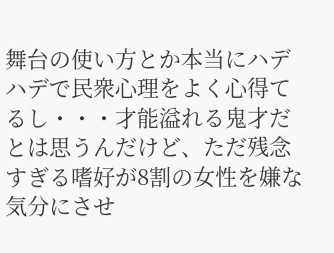舞台の使い方とか本当にハデハデで民衆心理をよく心得てるし・・・才能溢れる鬼才だとは思うんだけど、ただ残念すぎる嗜好が8割の女性を嫌な気分にさせ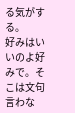る気がする。
好みはいいのよ好みで。そこは文句言わな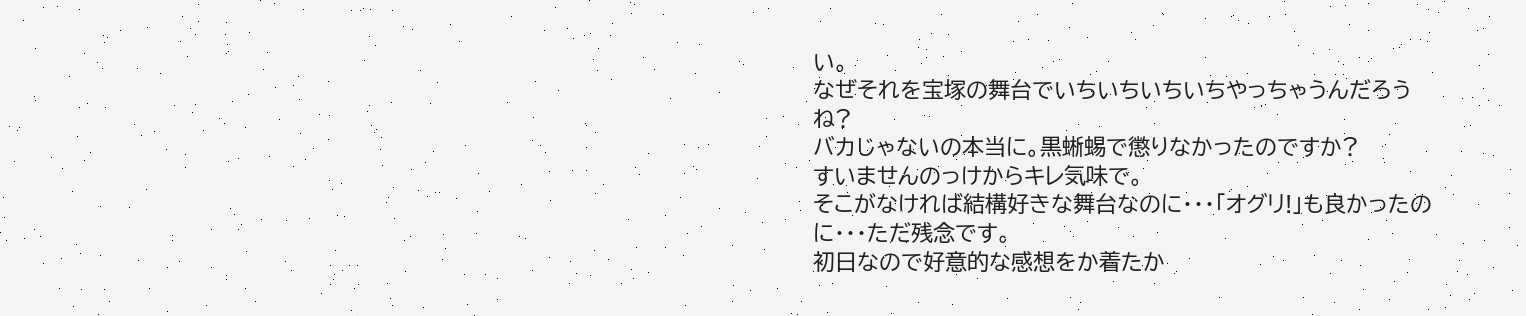い。
なぜそれを宝塚の舞台でいちいちいちいちやっちゃうんだろうね?
バカじゃないの本当に。黒蜥蜴で懲りなかったのですか?
すいませんのっけからキレ気味で。
そこがなければ結構好きな舞台なのに・・・「オグリ!」も良かったのに・・・ただ残念です。
初日なので好意的な感想をか着たか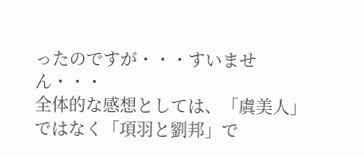ったのですが・・・すいません・・・
全体的な感想としては、「虞美人」ではなく「項羽と劉邦」で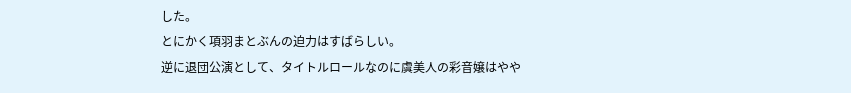した。
とにかく項羽まとぶんの迫力はすばらしい。
逆に退団公演として、タイトルロールなのに虞美人の彩音嬢はやや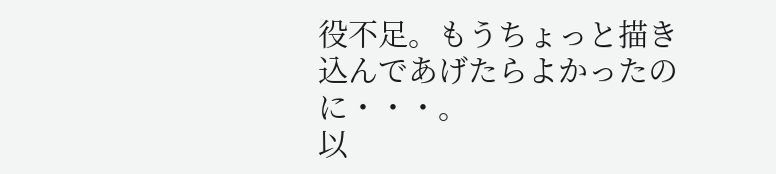役不足。もうちょっと描き込んであげたらよかったのに・・・。
以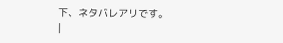下、ネタバレアリです。
|